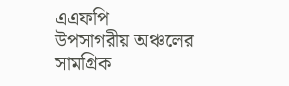এএফপি
উপসাগরীয় অঞ্চলের সামগ্রিক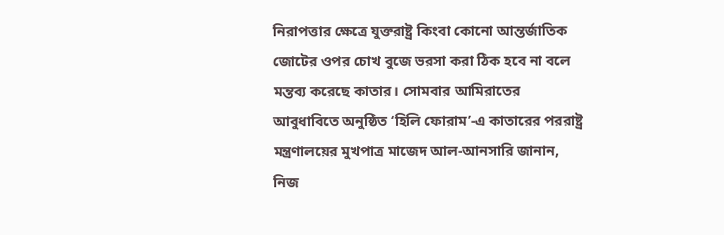নিরাপত্তার ক্ষেত্রে যুক্তরাষ্ট্র কিংবা কোনো আন্তর্জাতিক জোটের ওপর চোখ বুজে ভরসা করা ঠিক হবে না বলে মন্তব্য করেছে কাতার। সোমবার আমিরাতের আবুধাবিতে অনুষ্ঠিত ‘হিলি ফোরাম’-এ কাতারের পররাষ্ট্র মন্ত্রণালয়ের মুখপাত্র মাজেদ আল-আনসারি জানান, নিজ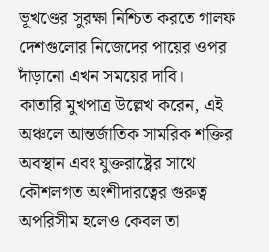ভূখণ্ডের সুরক্ষা নিশ্চিত করতে গালফ দেশগুলোর নিজেদের পায়ের ওপর দাঁড়ানো এখন সময়ের দাবি।
কাতারি মুখপাত্র উল্লেখ করেন, এই অঞ্চলে আন্তর্জাতিক সামরিক শক্তির অবস্থান এবং যুক্তরাষ্ট্রের সাথে কৌশলগত অংশীদারত্বের গুরুত্ব অপরিসীম হলেও কেবল তা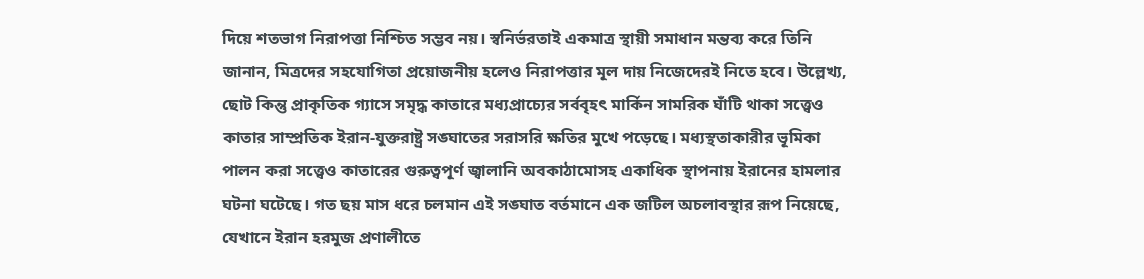দিয়ে শতভাগ নিরাপত্তা নিশ্চিত সম্ভব নয়। স্বনির্ভরতাই একমাত্র স্থায়ী সমাধান মন্তব্য করে তিনি জানান, মিত্রদের সহযোগিতা প্রয়োজনীয় হলেও নিরাপত্তার মূল দায় নিজেদেরই নিতে হবে। উল্লেখ্য, ছোট কিন্তু প্রাকৃতিক গ্যাসে সমৃদ্ধ কাতারে মধ্যপ্রাচ্যের সর্ববৃহৎ মার্কিন সামরিক ঘাঁটি থাকা সত্ত্বেও কাতার সাম্প্রতিক ইরান-যুক্তরাষ্ট্র সঙ্ঘাতের সরাসরি ক্ষতির মুখে পড়েছে। মধ্যস্থতাকারীর ভূমিকা পালন করা সত্ত্বেও কাতারের গুরুত্বপূর্ণ জ্বালানি অবকাঠামোসহ একাধিক স্থাপনায় ইরানের হামলার ঘটনা ঘটেছে। গত ছয় মাস ধরে চলমান এই সঙ্ঘাত বর্তমানে এক জটিল অচলাবস্থার রূপ নিয়েছে, যেখানে ইরান হরমুজ প্রণালীতে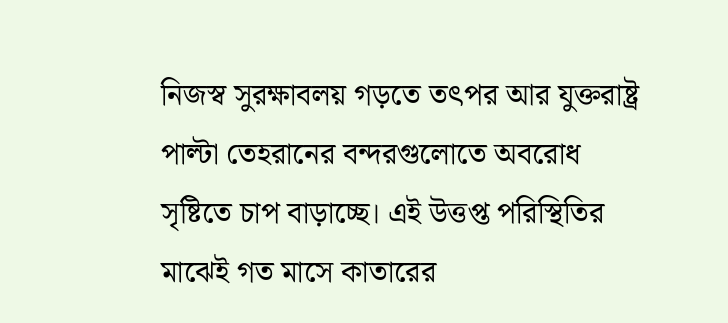নিজস্ব সুরক্ষাবলয় গড়তে তৎপর আর যুক্তরাষ্ট্র পাল্টা তেহরানের বন্দরগুলোতে অবরোধ সৃষ্টিতে চাপ বাড়াচ্ছে। এই উত্তপ্ত পরিস্থিতির মাঝেই গত মাসে কাতারের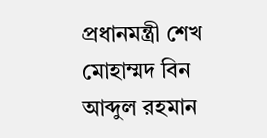প্রধানমন্ত্রী শেখ মোহাম্মদ বিন আব্দুল রহমান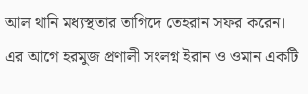আল থানি মধ্যস্থতার তাগিদে তেহরান সফর করেন। এর আগে হরমুজ প্রণালী সংলগ্ন ইরান ও ওমান একটি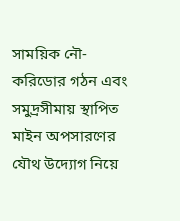সাময়িক নৌ-করিডোর গঠন এবং সমুদ্রসীমায় স্থাপিত মাইন অপসারণের যৌথ উদ্যোগ নিয়ে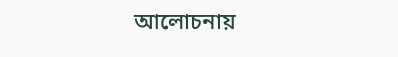আলোচনায়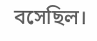বসেছিল।